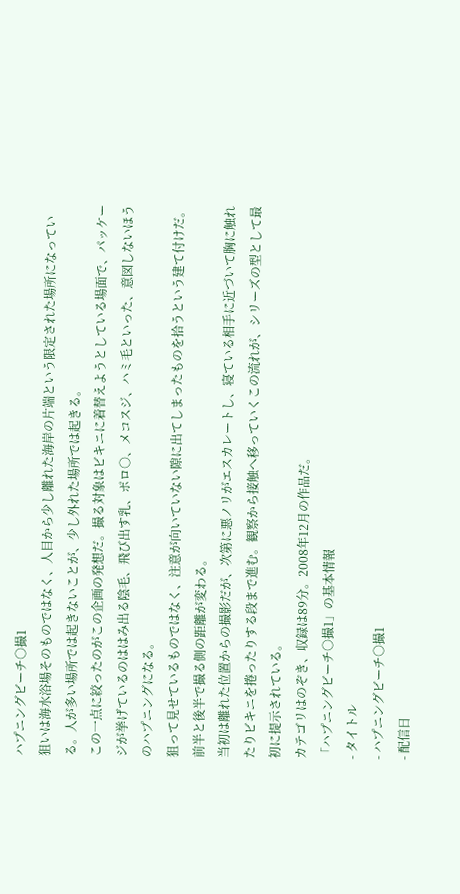ハプニングビーチ○撮1
狙いは海水浴場そのものではなく、人目から少し離れた海岸の片端という限定された場所になっている。人が多い場所では起きないことが、少し外れた場所では起きる。
この一点に絞ったのがこの企画の発想だ。撮る対象はビキニに着替えようとしている場面で、パッケージが挙げているのははみ出る陰毛、飛び出す乳、ポロ○、メコスジ、ハミ毛といった、意図しないほうのハプニングになる。
狙って見せているものではなく、注意が向いていない隙に出てしまったものを拾うという建て付けだ。前半と後半で撮る側の距離が変わる。
当初は離れた位置からの撮影だが、次第に悪ノリがエスカレートし、寝ている相手に近づいて胸に触れたりビキニを捲ったりする段まで進む。観察から接触へ移っていくこの流れが、シリーズの型として最初に提示されている。
カテゴリはのぞき、収録は89分。2008年12月の作品だ。
「ハプニングビーチ○撮1」の基本情報
- タイトル
- ハプニングビーチ○撮1
- 配信日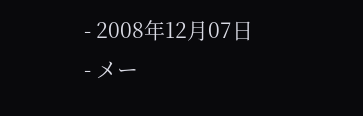- 2008年12月07日
- メー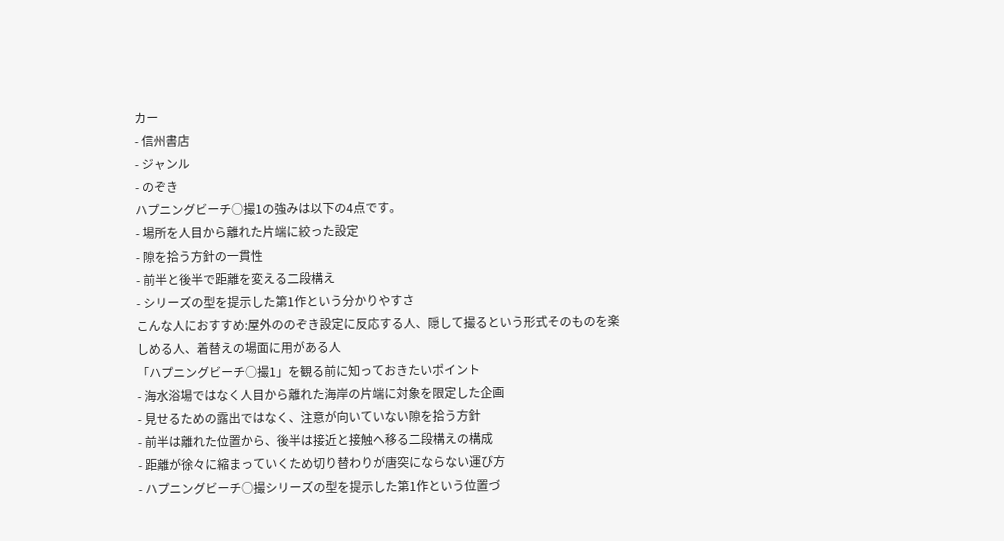カー
- 信州書店
- ジャンル
- のぞき
ハプニングビーチ○撮1の強みは以下の4点です。
- 場所を人目から離れた片端に絞った設定
- 隙を拾う方針の一貫性
- 前半と後半で距離を変える二段構え
- シリーズの型を提示した第1作という分かりやすさ
こんな人におすすめ:屋外ののぞき設定に反応する人、隠して撮るという形式そのものを楽しめる人、着替えの場面に用がある人
「ハプニングビーチ○撮1」を観る前に知っておきたいポイント
- 海水浴場ではなく人目から離れた海岸の片端に対象を限定した企画
- 見せるための露出ではなく、注意が向いていない隙を拾う方針
- 前半は離れた位置から、後半は接近と接触へ移る二段構えの構成
- 距離が徐々に縮まっていくため切り替わりが唐突にならない運び方
- ハプニングビーチ○撮シリーズの型を提示した第1作という位置づ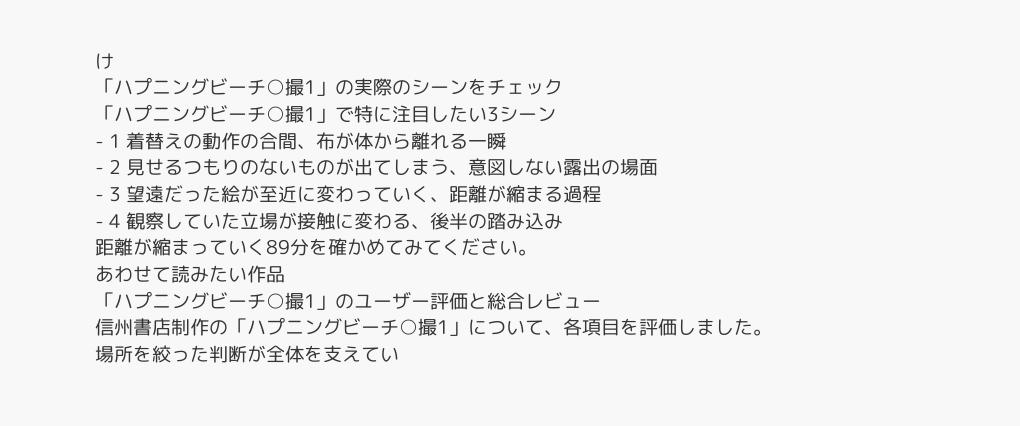け
「ハプニングビーチ○撮1」の実際のシーンをチェック
「ハプニングビーチ○撮1」で特に注目したい3シーン
- 1 着替えの動作の合間、布が体から離れる一瞬
- 2 見せるつもりのないものが出てしまう、意図しない露出の場面
- 3 望遠だった絵が至近に変わっていく、距離が縮まる過程
- 4 観察していた立場が接触に変わる、後半の踏み込み
距離が縮まっていく89分を確かめてみてください。
あわせて読みたい作品
「ハプニングビーチ○撮1」のユーザー評価と総合レビュー
信州書店制作の「ハプニングビーチ○撮1」について、各項目を評価しました。
場所を絞った判断が全体を支えてい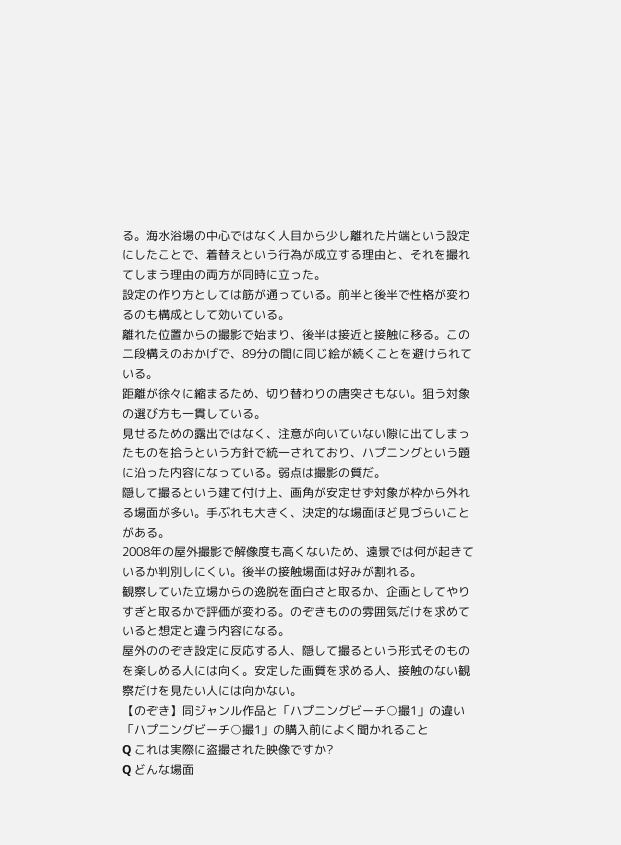る。海水浴場の中心ではなく人目から少し離れた片端という設定にしたことで、着替えという行為が成立する理由と、それを撮れてしまう理由の両方が同時に立った。
設定の作り方としては筋が通っている。前半と後半で性格が変わるのも構成として効いている。
離れた位置からの撮影で始まり、後半は接近と接触に移る。この二段構えのおかげで、89分の間に同じ絵が続くことを避けられている。
距離が徐々に縮まるため、切り替わりの唐突さもない。狙う対象の選び方も一貫している。
見せるための露出ではなく、注意が向いていない隙に出てしまったものを拾うという方針で統一されており、ハプニングという題に沿った内容になっている。弱点は撮影の質だ。
隠して撮るという建て付け上、画角が安定せず対象が枠から外れる場面が多い。手ぶれも大きく、決定的な場面ほど見づらいことがある。
2008年の屋外撮影で解像度も高くないため、遠景では何が起きているか判別しにくい。後半の接触場面は好みが割れる。
観察していた立場からの逸脱を面白さと取るか、企画としてやりすぎと取るかで評価が変わる。のぞきものの雰囲気だけを求めていると想定と違う内容になる。
屋外ののぞき設定に反応する人、隠して撮るという形式そのものを楽しめる人には向く。安定した画質を求める人、接触のない観察だけを見たい人には向かない。
【のぞき】同ジャンル作品と「ハプニングビーチ○撮1」の違い
「ハプニングビーチ○撮1」の購入前によく聞かれること
Q これは実際に盗撮された映像ですか?
Q どんな場面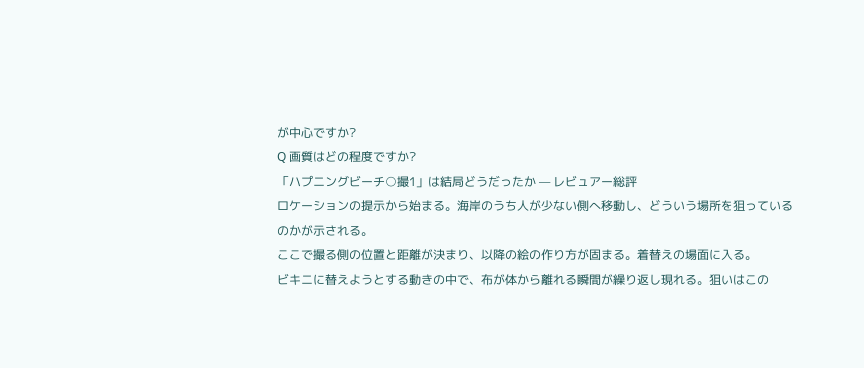が中心ですか?
Q 画質はどの程度ですか?
「ハプニングビーチ○撮1」は結局どうだったか — レビュアー総評
ロケーションの提示から始まる。海岸のうち人が少ない側へ移動し、どういう場所を狙っているのかが示される。
ここで撮る側の位置と距離が決まり、以降の絵の作り方が固まる。着替えの場面に入る。
ビキニに替えようとする動きの中で、布が体から離れる瞬間が繰り返し現れる。狙いはこの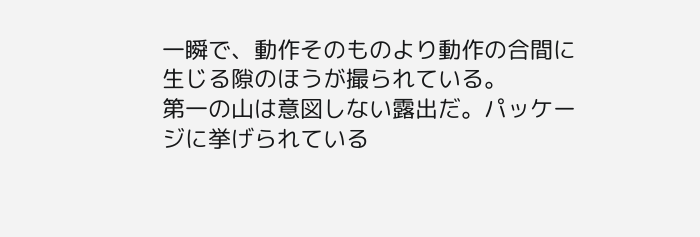一瞬で、動作そのものより動作の合間に生じる隙のほうが撮られている。
第一の山は意図しない露出だ。パッケージに挙げられている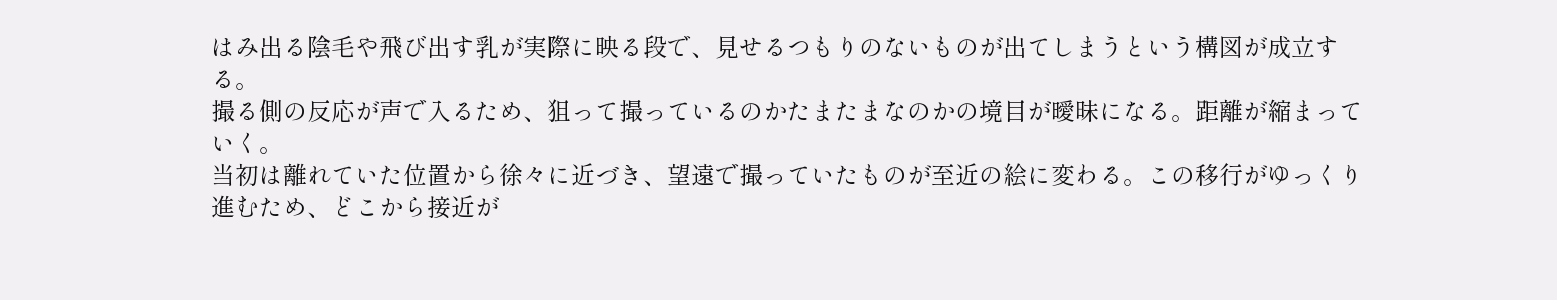はみ出る陰毛や飛び出す乳が実際に映る段で、見せるつもりのないものが出てしまうという構図が成立する。
撮る側の反応が声で入るため、狙って撮っているのかたまたまなのかの境目が曖昧になる。距離が縮まっていく。
当初は離れていた位置から徐々に近づき、望遠で撮っていたものが至近の絵に変わる。この移行がゆっくり進むため、どこから接近が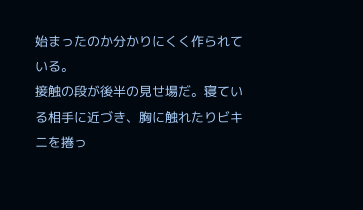始まったのか分かりにくく作られている。
接触の段が後半の見せ場だ。寝ている相手に近づき、胸に触れたりビキニを捲っ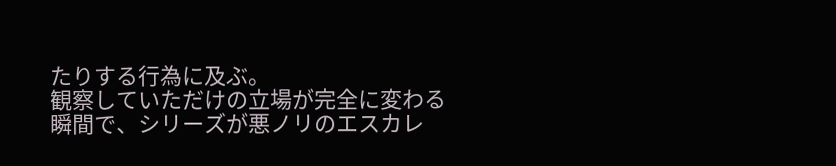たりする行為に及ぶ。
観察していただけの立場が完全に変わる瞬間で、シリーズが悪ノリのエスカレ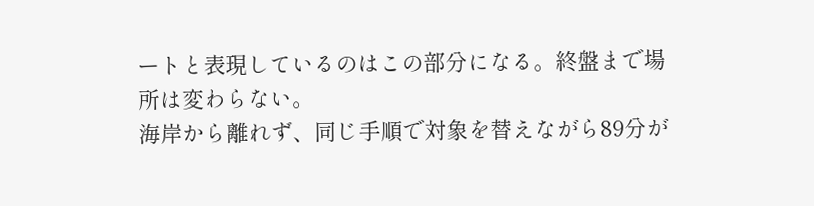ートと表現しているのはこの部分になる。終盤まで場所は変わらない。
海岸から離れず、同じ手順で対象を替えながら89分が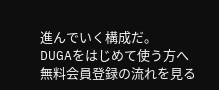進んでいく構成だ。
DUGAをはじめて使う方へ
無料会員登録の流れを見る